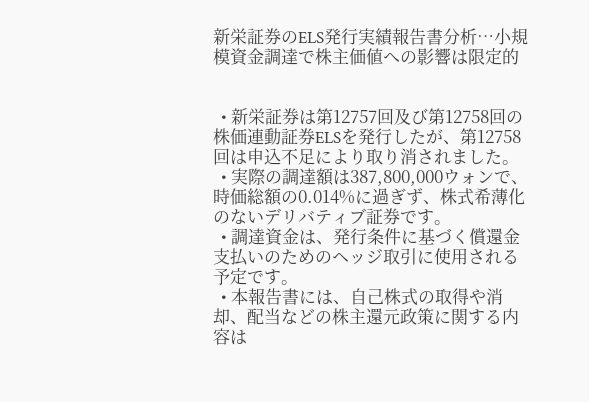新栄証券のELS発行実績報告書分析…小規模資金調達で株主価値への影響は限定的


  • 新栄証券は第12757回及び第12758回の株価連動証券ELSを発行したが、第12758回は申込不足により取り消されました。
  • 実際の調達額は387,800,000ウォンで、時価総額の0.014%に過ぎず、株式希薄化のないデリバティブ証券です。
  • 調達資金は、発行条件に基づく償還金支払いのためのヘッジ取引に使用される予定です。
  • 本報告書には、自己株式の取得や消却、配当などの株主還元政策に関する内容は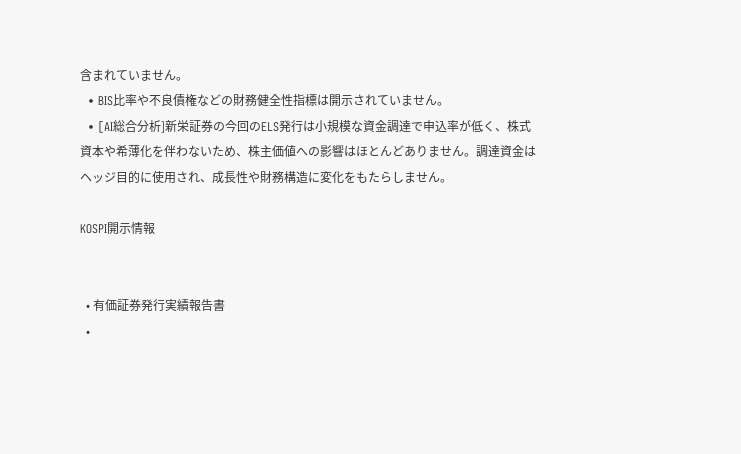含まれていません。
  • BIS比率や不良債権などの財務健全性指標は開示されていません。
  • [AI総合分析]新栄証券の今回のELS発行は小規模な資金調達で申込率が低く、株式資本や希薄化を伴わないため、株主価値への影響はほとんどありません。調達資金はヘッジ目的に使用され、成長性や財務構造に変化をもたらしません。

KOSPI開示情報


  • 有価証券発行実績報告書
  •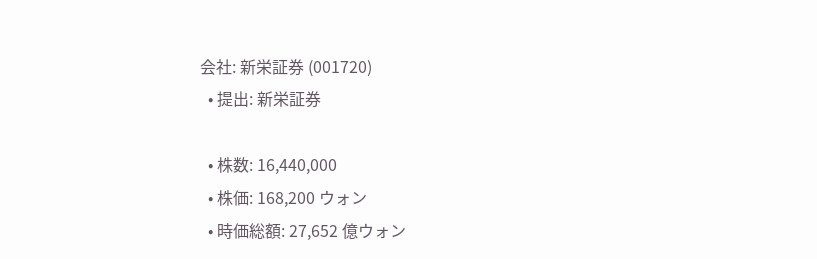会社: 新栄証券 (001720)
  • 提出: 新栄証券

  • 株数: 16,440,000
  • 株価: 168,200 ウォン
  • 時価総額: 27,652 億ウォン